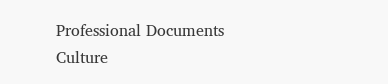Professional Documents
Culture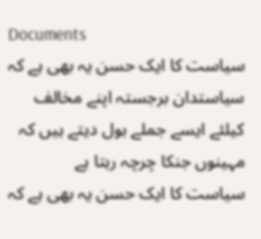Documents
سیاست کا ایک حسن یہ بھی ہے کہ سیاستدان برجستہ اپنے مخالف کیلئے ایسے جملے بول دیتے ہیں کہ مہینوں جنکا چرچہ رہتا ہے
سیاست کا ایک حسن یہ بھی ہے کہ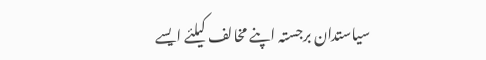سیاستدان برجستہ اپنے مخالف کیلئے ایسے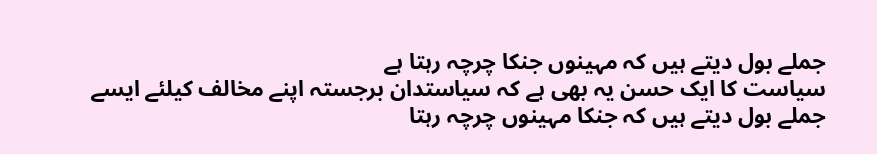جملے بول دیتے ہیں کہ مہینوں جنکا چرچہ رہتا ہے
سیاست کا ایک حسن یہ بھی ہے کہ سیاستدان برجستہ اپنے مخالف کیلئے ایسے
جملے بول دیتے ہیں کہ جنکا مہینوں چرچہ رہتا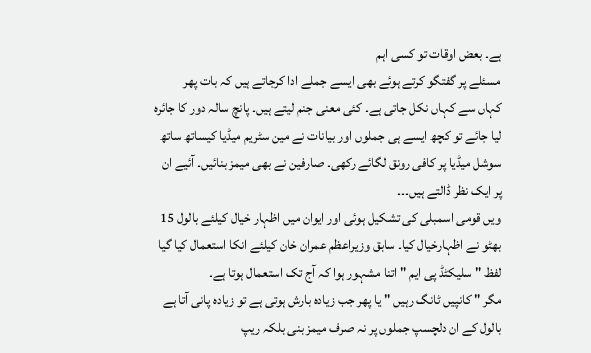ہے۔ بعض اوقات تو کسی اہم
مسئلے پر گفتگو کرتے ہوئے بھی ایسے جملے ادا کرجاتے ہیں کہ بات پھر
کہاں سے کہاں نکل جاتی ہے۔ کئی معنی جنم لیتے ہیں۔ پانچ سالہ دور کا جائرہ
لیا جائے تو کچھ ایسے ہی جملوں اور بیانات نے مین سٹریم میڈیا کیساتھ ساتھ
سوشل میڈیا پر کافی رونق لگائے رکھی۔ صارفین نے بھی میمز بنائیں۔ آئیے ان
پر ایک نظر ڈالتے ہیں۔۔۔
ویں قومی اسمبلی کی تشکیل ہوئی اور ایوان میں اظہار خیال کیلئے بالول 15
بھٹو نے اظہارخیال کیا۔ سابق وزیراعظم عمران خان کیلئے انکا استعمال کیا گیا
لفظ " سلیکٹڈ پی ایم " اتنا مشہور ہوا کہ آج تک استعمال ہوتا ہے۔
مگر " کانپیں ٹانگ رہیں " یا پھر جب زیادہ بارش ہوتی ہے تو زیادہ پانی آتا ہے
بالول کے ان دلچسپ جملوں پر نہ صرف میمز بنی بلکہ ریپ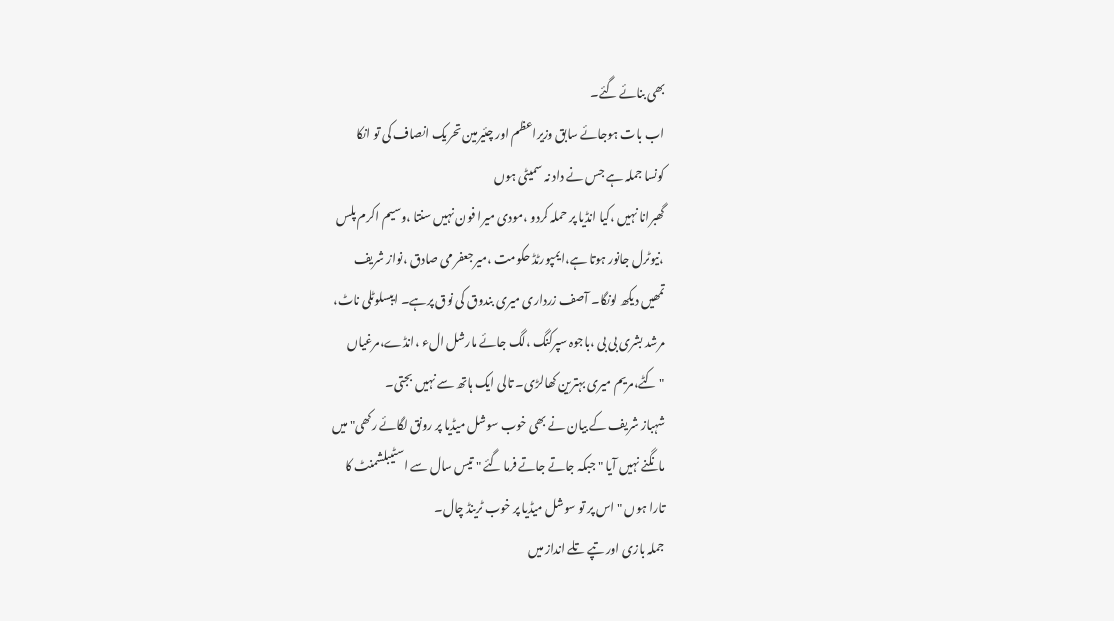بھی بنائے گئے۔
اب بات ہوجائے سابق وزیراعظم اور چئیرمین تحریک انصاف کی تو انکا
کونسا جملہ ہے جس نے داد نہ سمیٹی ہوں
گھبرانا نہیں ،کیا انڈیا پر حملہ کردو ،مودی میرا فون نہیں سنتا ،وسیم اکرم پلس
،نیوٹرل جانور ہوتا ہے،ایمپورٹڈ حکومت ،میرجعفر می صادق ،نواز شریف
تمھیں دیکھ لونگا۔ آصف زرداری میری بندوق کی نوق پرہے۔ ایبسلوٹلی ناٹ،
مرشد بشری بی بی ،باجوہ سپرکنگ ،لگ جائے مارشل الء ،انڈے،مرغیاں
" کٹے،مریم میری بہترین کھالڑی۔ تالی ایک ہاتھ سے نہیں بجتی۔
شہباز شریف کے بیان نے بھی خوب سوشل میڈیا پر رونق لگائے رکھی" میں
مانگنے نہیں آیا " جبکہ جاتے جاتے فرما گئے " تیس سال سے اسٹیبلشمنٹ کا
تارا ہوں " اس پر تو سوشل میڈیا پر خوب ٹرینڈ چال۔
جملہ بازی اور تپے تلے انداز میں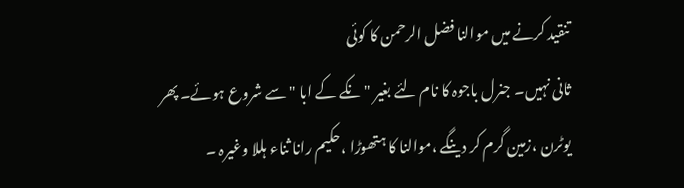تنقید کرنے میں موالنا فضل الرحمن کا کوئی
ثانی نہیں۔ جنرل باجوہ کا نام لئے بغیر " نکے کے ابا " سے شروع ہوئے۔ پھر
یوٹرن ،زمین گرم کر دینگے ،موالنا کا ہتھوڑا ،حکیم رانا ثناء ہللا وغیرہ ۔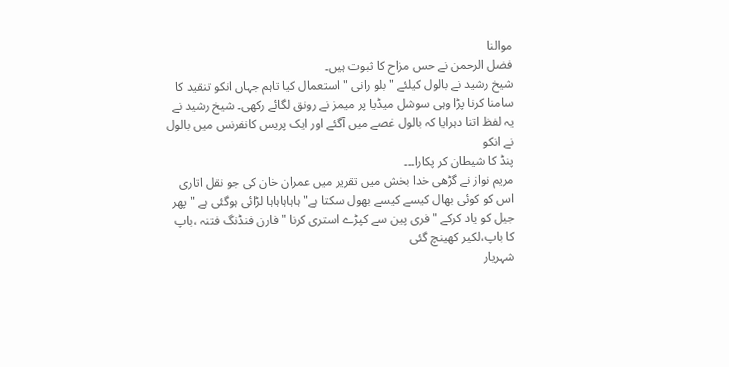موالنا
فضل الرحمن نے حس مزاح کا ثبوت ہیں۔
شیخ رشید نے بالول کیلئے " بلو رانی " استعمال کیا تاہم جہاں انکو تنقید کا
سامنا کرنا پڑا وہی سوشل میڈیا پر میمز نے رونق لگائے رکھی۔ شیخ رشید نے
یہ لفظ اتنا دہرایا کہ بالول غصے میں آگئے اور ایک پریس کانفرنس میں بالول
نے انکو
پنڈ کا شیطان کر پکارا۔۔۔
مریم نواز نے گڑھی خدا بخش میں تقریر میں عمران خان کی جو نقل اتاری
اس کو کوئی بھال کیسے کیسے بھول سکتا ہے" ہاہاہاہاہا لڑائی ہوگئی ہے " پھر
جیل کو یاد کرکے " فری پین سے کپڑے استری کرنا " فارن فنڈنگ فتنہ ،باپ
کا باپ،لکیر کھینچ گئی
شہریار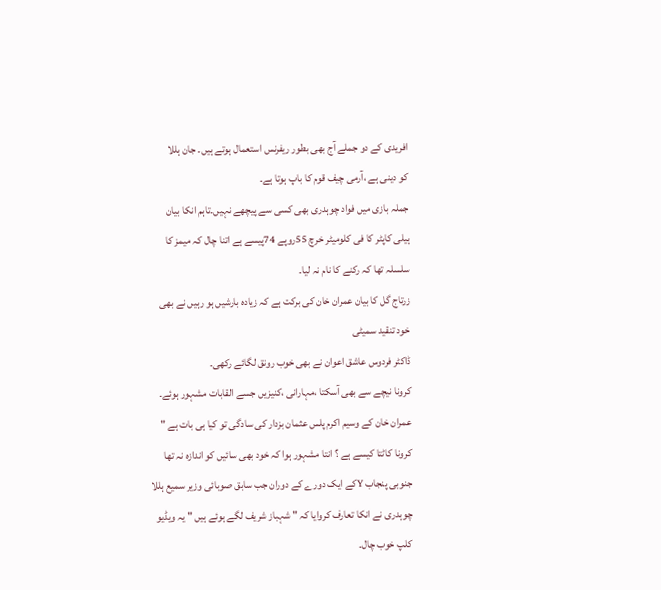افریدی کے دو جملے آج بھی بطور ریفرنس استعمال ہوتے ہیں۔ جان ہللا
کو دینی ہے ،آرمی چیف قوم کا باپ ہوتا ہے۔
جملہ بازی میں فواد چوہدری بھی کسی سے پیچھے نہیں۔تاہم انکا بیان
ہیلی کاپٹر کا فی کلومیٹر خرچ 55روپے 74پیسے ہے اتنا چال کہ میمز کا
سلسلہ تھا کہ رکنے کا نام نہ لیا۔
زرتاج گل کا بیان عمران خان کی برکت ہے کہ زیادہ بارشیں ہو رہیں نے بھی
خود تنقید سمیٹی
ڈاکٹر فردوس عاشق اعوان نے بھی خوب رونق لگائے رکھی۔
کرونا نیچے سے بھی آسکتا ،مہارانی ،کنیزیں جسے القابات مشہور ہوئے۔
عمران خان کے وسیم اکرم پلس عثمان بزدار کی سادگی تو کیا ہی بات ہے "
کرونا کاٹتا کیسے ہے ؟ انتا مشہور ہوا کہ خود بھی سائیں کو اندازہ نہ تھا
جنوبی پنجاب Yکے ایک دورے کے دوران جب سابق صوبائی وزیر سمیع ہللا
چوہدری نے انکا تعارف کروایا کہ " شہباز شریف لگے ہوئے ہیں " یہ ویڈیو
کلپ خوب چال۔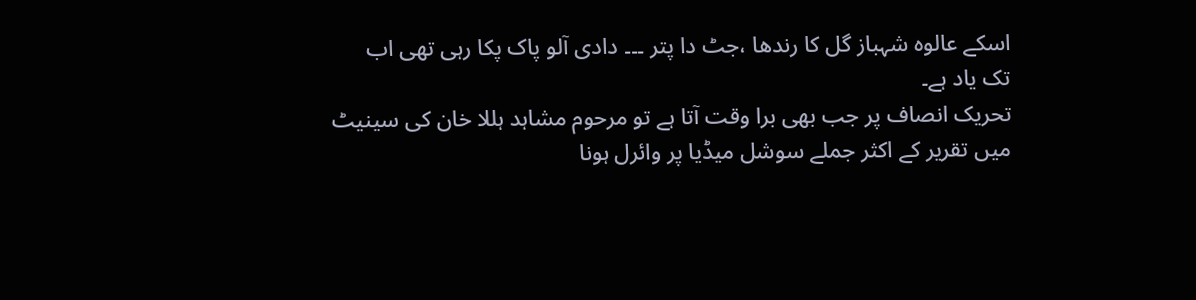اسکے عالوہ شہباز گل کا رندھا ،جٹ دا پتر ۔۔۔ دادی آلو پاک پکا رہی تھی اب
تک یاد ہے۔
تحریک انصاف پر جب بھی برا وقت آتا ہے تو مرحوم مشاہد ہللا خان کی سینیٹ
میں تقریر کے اکثر جملے سوشل میڈیا پر وائرل ہونا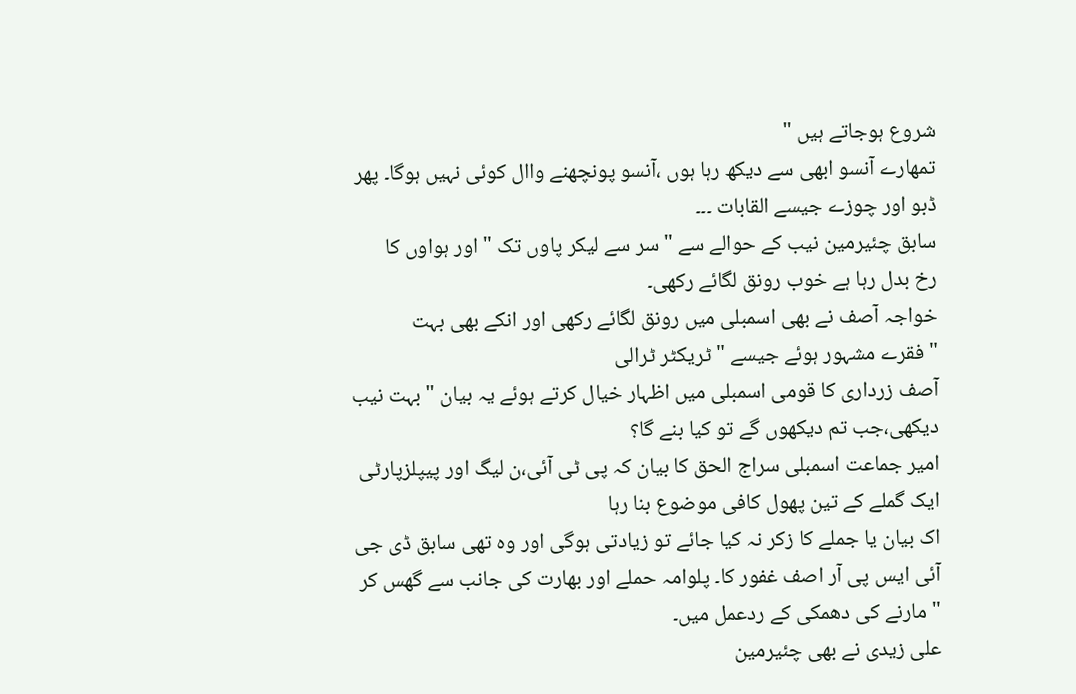شروع ہوجاتے ہیں "
تمھارے آنسو ابھی سے دیکھ رہا ہوں ،آنسو پونچھنے واال کوئی نہیں ہوگا۔ پھر
ڈبو اور چوزے جیسے القابات ۔۔۔
سابق چئیرمین نیب کے حوالے سے " سر سے لیکر پاوں تک " اور ہواوں کا
رخ بدل رہا ہے خوب رونق لگائے رکھی۔
خواجہ آصف نے بھی اسمبلی میں رونق لگائے رکھی اور انکے بھی بہت
" فقرے مشہور ہوئے جیسے " ٹریکٹر ٹرالی
آصف زرداری کا قومی اسمبلی میں اظہار خیال کرتے ہوئے یہ بیان " بہت نیب
دیکھی،جب تم دیکھوں گے تو کیا بنے گا؟
امیر جماعت اسمبلی سراج الحق کا بیان کہ پی ٹی آئی،ن لیگ اور پیپلزپارٹی
ایک گملے کے تین پھول کافی موضوع بنا رہا
اک بیان یا جملے کا زکر نہ کیا جائے تو زیادتی ہوگی اور وہ تھی سابق ڈی جی
آئی ایس پی آر اصف غفور کا۔ پلوامہ حملے اور بھارت کی جانب سے گھس کر
" مارنے کی دھمکی کے ردعمل میں۔
علی زیدی نے بھی چئیرمین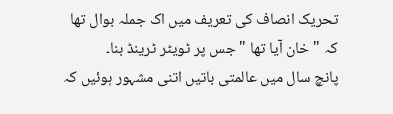تحریک انصاف کی تعریف میں اک جملہ بوال تھا
کہ " خان آیا تھا " جس پر ٹویٹر ٹرینڈ بنا۔
پانچ سال میں عالمتی باتیں اتنی مشہور ہوئیں کہ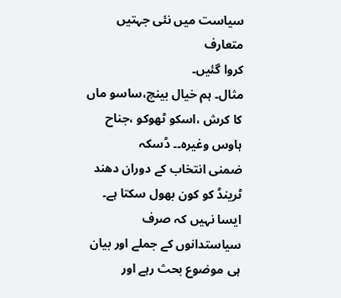سیاست میں نئی جہتیں متعارف
کروا گئیں۔
مثال۔ ہم خیال بینچ،ساسو ماں کا کرش ،اسکو ٹھوکو ،جناح ہاوس وغیرہ۔۔ ڈسکہ
ضمنی انتخاب کے دوران دھند ٹرینڈ کو کون بھول سکتا ہے۔
ایسا نہیں کہ صرف سیاستدانوں کے جملے اور بیان ہی موضوع بحث رہے اور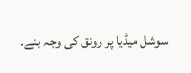سوشل میڈیا پر رونق کی وجہ بنے۔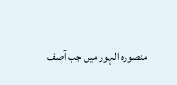منصورہ الہور میں جب آصف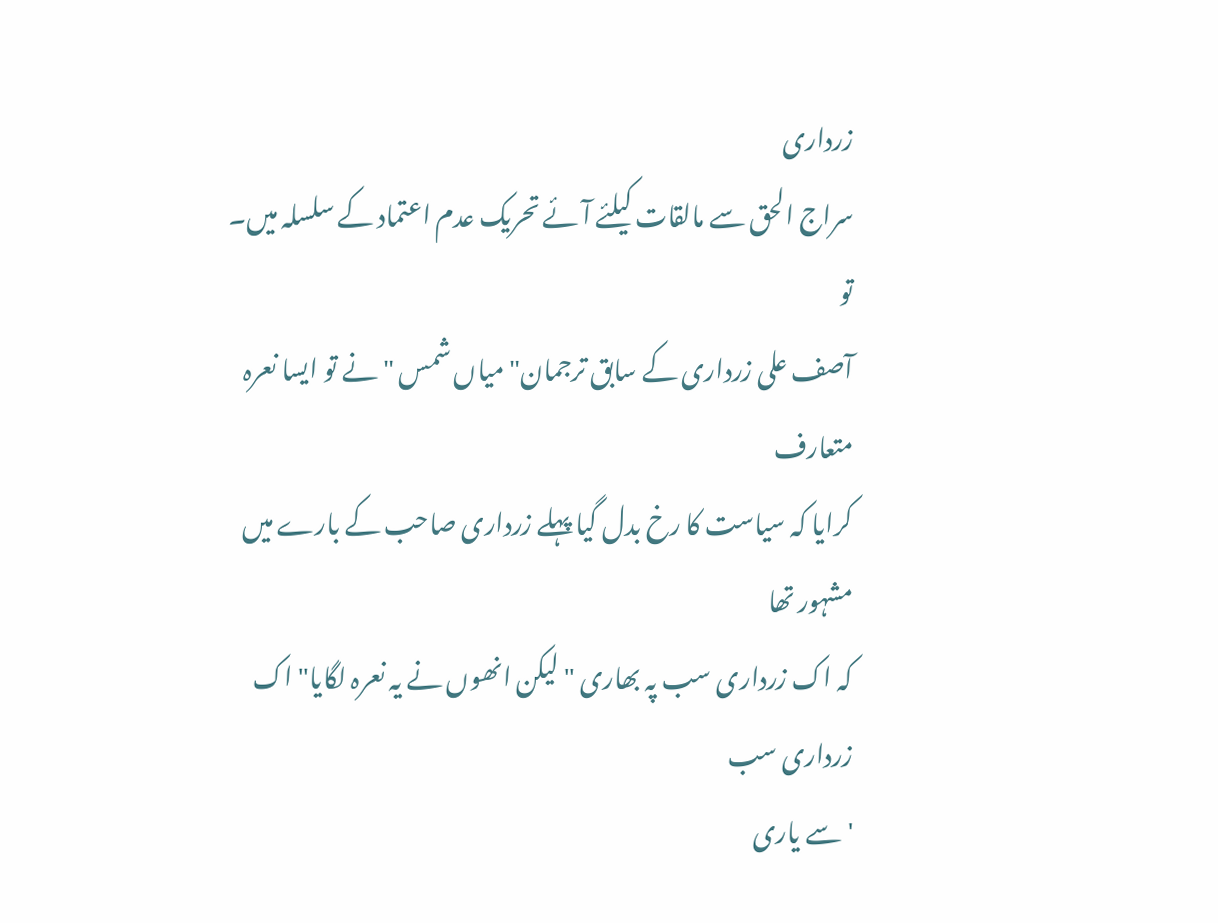زرداری
سراج الحق سے مالقات کیلئے آئے تحریک عدم اعتماد کے سلسلہ میں۔ تو
آصف علی زرداری کے سابق ترجمان" میاں شمس " نے تو ایسا نعرہ متعارف
کرایا کہ سیاست کا رخ بدل گیا پہلے زرداری صاحب کے بارے میں مشہور تھا
کہ اک زرداری سب پہ بھاری " لیکن انھوں نے یہ نعرہ لگایا" اک زرداری سب
'سے یاری